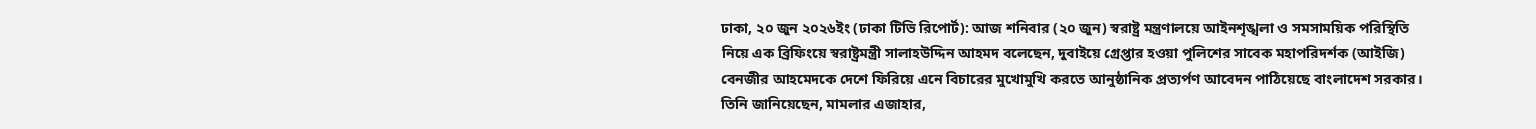ঢাকা, ২০ জুন ২০২৬ইং (ঢাকা টিভি রিপোর্ট): আজ শনিবার (২০ জুন) স্বরাষ্ট্র মন্ত্রণালয়ে আইনশৃঙ্খলা ও সমসাময়িক পরিস্থিতি নিয়ে এক ব্রিফিংয়ে স্বরাষ্ট্রমন্ত্রী সালাহউদ্দিন আহমদ বলেছেন, দুবাইয়ে গ্রেপ্তার হওয়া পুলিশের সাবেক মহাপরিদর্শক (আইজি) বেনজীর আহমেদকে দেশে ফিরিয়ে এনে বিচারের মুখোমুখি করতে আনুষ্ঠানিক প্রত্যর্পণ আবেদন পাঠিয়েছে বাংলাদেশ সরকার।
তিনি জানিয়েছেন, মামলার এজাহার,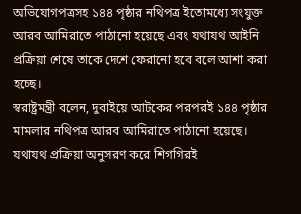অভিযোগপত্রসহ ১৪৪ পৃষ্ঠার নথিপত্র ইতোমধ্যে সংযুক্ত আরব আমিরাতে পাঠানো হয়েছে এবং যথাযথ আইনি প্রক্রিয়া শেষে তাকে দেশে ফেরানো হবে বলে আশা করা হচ্ছে।
স্বরাষ্ট্রমন্ত্রী বলেন, দুবাইয়ে আটকের পরপরই ১৪৪ পৃষ্ঠার মামলার নথিপত্র আরব আমিরাতে পাঠানো হয়েছে। যথাযথ প্রক্রিয়া অনুসরণ করে শিগগিরই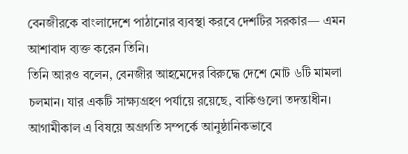বেনজীরকে বাংলাদেশে পাঠানোর ব্যবস্থা করবে দেশটির সরকার— এমন আশাবাদ ব্যক্ত করেন তিনি।
তিনি আরও বলেন, বেনজীর আহমেদের বিরুদ্ধে দেশে মোট ৬টি মামলা চলমান। যার একটি সাক্ষ্যগ্রহণ পর্যায়ে রয়েছে, বাকিগুলো তদন্তাধীন। আগামীকাল এ বিষয়ে অগ্রগতি সম্পর্কে আনুষ্ঠানিকভাবে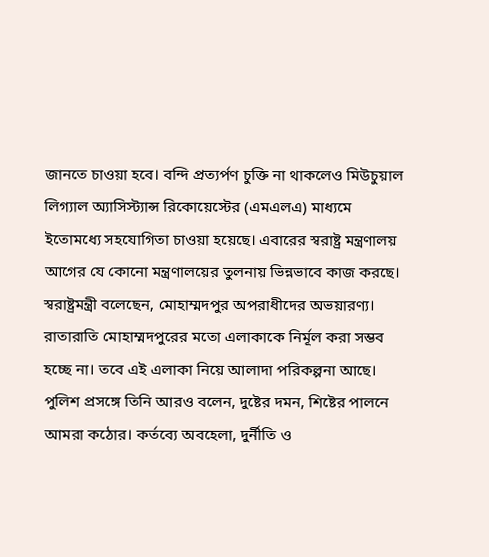জানতে চাওয়া হবে। বন্দি প্রত্যর্পণ চুক্তি না থাকলেও মিউচুয়াল লিগ্যাল অ্যাসিস্ট্যান্স রিকোয়েস্টের (এমএলএ) মাধ্যমে ইতোমধ্যে সহযোগিতা চাওয়া হয়েছে। এবারের স্বরাষ্ট্র মন্ত্রণালয় আগের যে কোনো মন্ত্রণালয়ের তুলনায় ভিন্নভাবে কাজ করছে।
স্বরাষ্ট্রমন্ত্রী বলেছেন, মোহাম্মদপুর অপরাধীদের অভয়ারণ্য। রাতারাতি মোহাম্মদপুরের মতো এলাকাকে নির্মূল করা সম্ভব হচ্ছে না। তবে এই এলাকা নিয়ে আলাদা পরিকল্পনা আছে।
পুলিশ প্রসঙ্গে তিনি আরও বলেন, দুষ্টের দমন, শিষ্টের পালনে আমরা কঠোর। কর্তব্যে অবহেলা, দুর্নীতি ও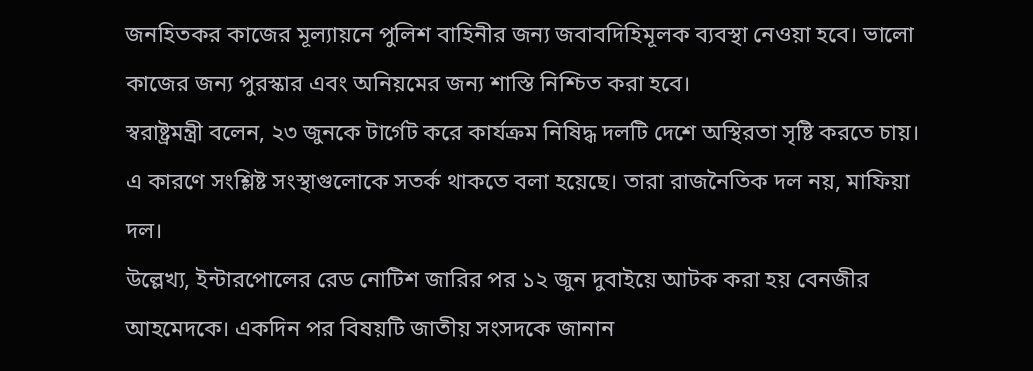জনহিতকর কাজের মূল্যায়নে পুলিশ বাহিনীর জন্য জবাবদিহিমূলক ব্যবস্থা নেওয়া হবে। ভালো কাজের জন্য পুরস্কার এবং অনিয়মের জন্য শাস্তি নিশ্চিত করা হবে।
স্বরাষ্ট্রমন্ত্রী বলেন, ২৩ জুনকে টার্গেট করে কার্যক্রম নিষিদ্ধ দলটি দেশে অস্থিরতা সৃষ্টি করতে চায়। এ কারণে সংশ্লিষ্ট সংস্থাগুলোকে সতর্ক থাকতে বলা হয়েছে। তারা রাজনৈতিক দল নয়, মাফিয়া দল।
উল্লেখ্য, ইন্টারপোলের রেড নোটিশ জারির পর ১২ জুন দুবাইয়ে আটক করা হয় বেনজীর আহমেদকে। একদিন পর বিষয়টি জাতীয় সংসদকে জানান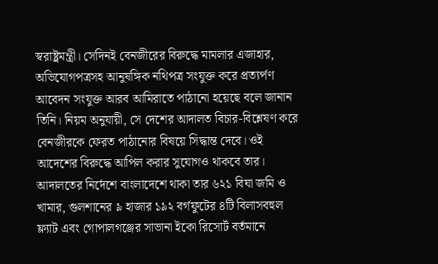স্বরাষ্ট্রমন্ত্রী। সেদিনই বেনজীরের বিরুদ্ধে মামলার এজাহার, অভিযোগপত্রসহ আনুষঙ্গিক নথিপত্র সংযুক্ত করে প্রত্যর্পণ আবেদন সংযুক্ত আরব আমিরাতে পাঠানো হয়েছে বলে জানান তিনি। নিয়ম অনুযায়ী, সে দেশের আদালত বিচার-বিশ্লেষণ করে বেনজীরকে ফেরত পাঠানোর বিষয়ে সিদ্ধান্ত দেবে। ওই আদেশের বিরুদ্ধে আপিল করার সুযোগও থাকবে তার।
আদালতের নির্দেশে বাংলাদেশে থাকা তার ৬২১ বিঘা জমি ও খামার, গুলশানের ৯ হাজার ১৯২ বর্গফুটের ৪টি বিলাসবহুল ফ্ল্যাট এবং গোপালগঞ্জের সাভানা ইকো রিসোর্ট বর্তমানে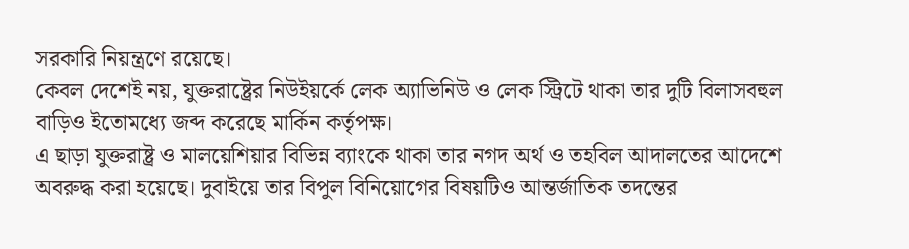সরকারি নিয়ন্ত্রণে রয়েছে।
কেবল দেশেই নয়, যুক্তরাষ্ট্রের নিউইয়র্কে লেক অ্যাভিনিউ ও লেক স্ট্রিটে থাকা তার দুটি বিলাসবহুল বাড়িও ইতোমধ্যে জব্দ করেছে মার্কিন কর্তৃপক্ষ।
এ ছাড়া যুক্তরাষ্ট্র ও মালয়েশিয়ার বিভিন্ন ব্যাংকে থাকা তার নগদ অর্থ ও তহবিল আদালতের আদেশে অবরুদ্ধ করা হয়েছে। দুবাইয়ে তার বিপুল বিনিয়োগের বিষয়টিও আন্তর্জাতিক তদন্তের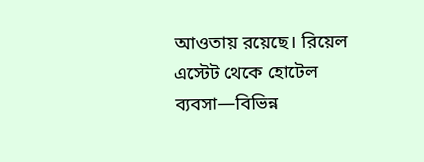আওতায় রয়েছে। রিয়েল এস্টেট থেকে হোটেল ব্যবসা—বিভিন্ন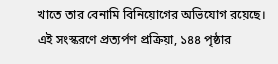খাতে তার বেনামি বিনিয়োগের অভিযোগ রয়েছে।
এই সংস্করণে প্রত্যর্পণ প্রক্রিয়া, ১৪৪ পৃষ্ঠার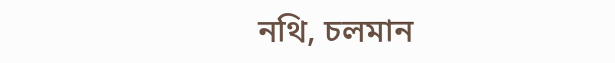নথি, চলমান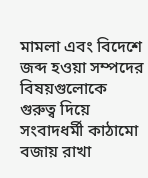মামলা এবং বিদেশে জব্দ হওয়া সম্পদের বিষয়গুলোকে গুরুত্ব দিয়ে সংবাদধর্মী কাঠামো বজায় রাখা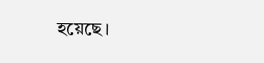হয়েছে।